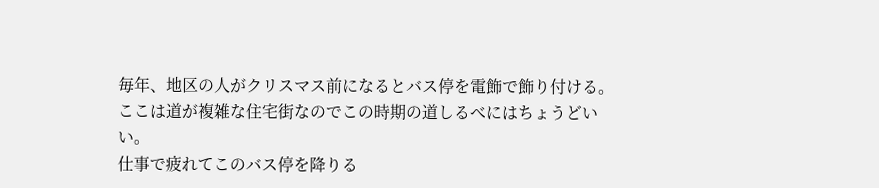毎年、地区の人がクリスマス前になるとバス停を電飾で飾り付ける。
ここは道が複雑な住宅街なのでこの時期の道しるべにはちょうどいい。
仕事で疲れてこのバス停を降りる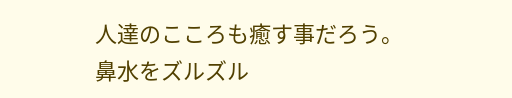人達のこころも癒す事だろう。
鼻水をズルズル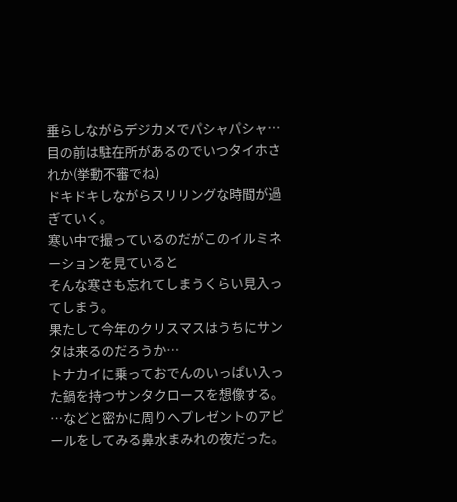垂らしながらデジカメでパシャパシャ…
目の前は駐在所があるのでいつタイホされか(挙動不審でね)
ドキドキしながらスリリングな時間が過ぎていく。
寒い中で撮っているのだがこのイルミネーションを見ていると
そんな寒さも忘れてしまうくらい見入ってしまう。
果たして今年のクリスマスはうちにサンタは来るのだろうか…
トナカイに乗っておでんのいっぱい入った鍋を持つサンタクロースを想像する。
…などと密かに周りへプレゼントのアピールをしてみる鼻水まみれの夜だった。